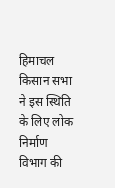हिमाचल किसान सभा ने इस स्थिति के लिए लोक निर्माण विभाग की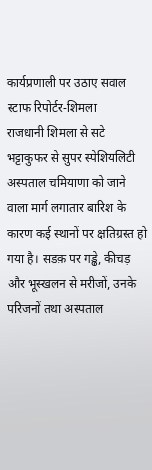कार्यप्रणाली पर उठाए सवाल
स्टाफ रिपोर्टर-शिमला
राजधानी शिमला से सटे भट्टाकुफर से सुपर स्पेशियलिटी अस्पताल चमियाणा को जाने वाला मार्ग लगातार बारिश के कारण कई स्थानों पर क्षतिग्रस्त हो गया है। सडक़ पर गड्ढे, कीचड़ और भूस्खलन से मरीजों, उनके परिजनों तथा अस्पताल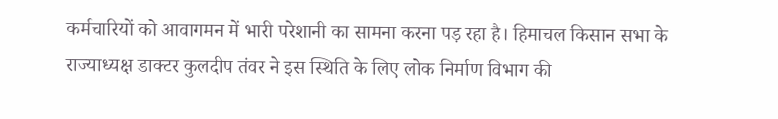कर्मचारियों को आवागमन में भारी परेशानी का सामना करना पड़ रहा है। हिमाचल किसान सभा के राज्याध्यक्ष डाक्टर कुलदीप तंवर ने इस स्थिति के लिए लोक निर्माण विभाग की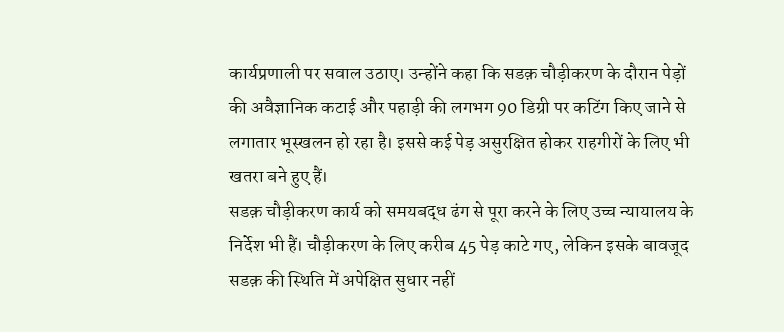कार्यप्रणाली पर सवाल उठाए। उन्होंने कहा कि सडक़ चौड़ीकरण के दौरान पेड़ों की अवैज्ञानिक कटाई और पहाड़ी की लगभग 90 डिग्री पर कटिंग किए जाने से लगातार भूस्खलन हो रहा है। इससे कई पेड़ असुरक्षित होकर राहगीरों के लिए भी खतरा बने हुए हैं।
सडक़ चौड़ीकरण कार्य को समयबद्ध ढंग से पूरा करने के लिए उच्च न्यायालय के निर्देश भी हैं। चौड़ीकरण के लिए करीब 45 पेड़ काटे गए, लेकिन इसके बावजूद सडक़ की स्थिति में अपेक्षित सुधार नहीं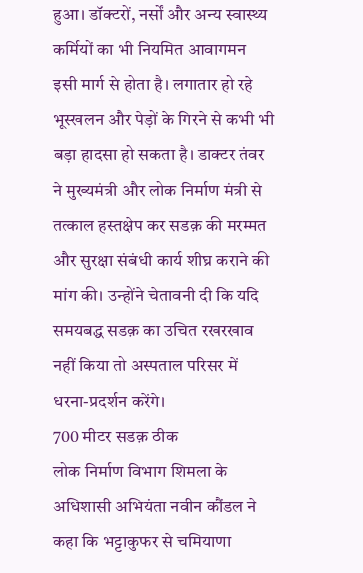हुआ। डॉक्टरों, नर्सों और अन्य स्वास्थ्य कर्मियों का भी नियमित आवागमन इसी मार्ग से होता है। लगातार हो रहे भूस्खलन और पेड़ों के गिरने से कभी भी बड़ा हादसा हो सकता है। डाक्टर तंवर ने मुख्यमंत्री और लोक निर्माण मंत्री से तत्काल हस्तक्षेप कर सडक़ की मरम्मत और सुरक्षा संबंधी कार्य शीघ्र कराने की मांग की। उन्होंने चेतावनी दी कि यदि समयबद्ध सडक़ का उचित रखरखाव नहीं किया तो अस्पताल परिसर में धरना-प्रदर्शन करेंगे।
700 मीटर सडक़ ठीक
लोक निर्माण विभाग शिमला के अधिशासी अभियंता नवीन कौंडल ने कहा कि भट्टाकुफर से चमियाणा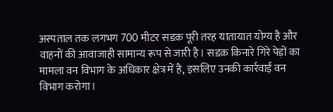अस्पताल तक लगभग 700 मीटर सडक़ पूरी तरह यातायात योग्य है और वाहनों की आवाजाही सामान्य रूप से जारी है। सडक़ किनारे गिरे पेड़ों का मामला वन विभाग के अधिकार क्षेत्र में है, इसलिए उनकी कार्रवाई वन विभाग करोगा।